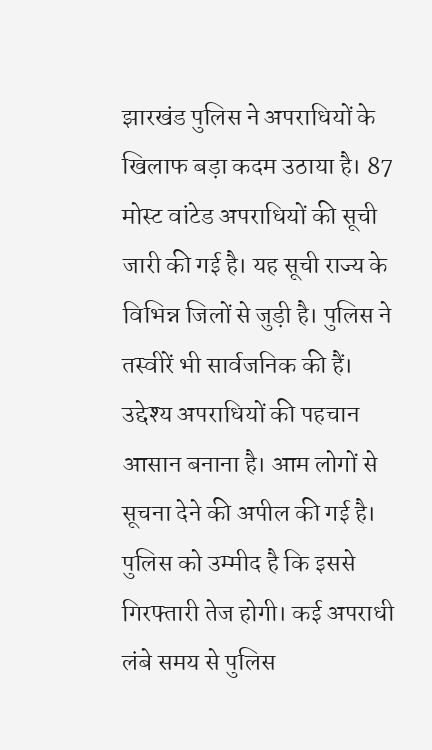झारखंड पुलिस ने अपराधियों के खिलाफ बड़ा कदम उठाया है। 87 मोस्ट वांटेड अपराधियों की सूची जारी की गई है। यह सूची राज्य के विभिन्न जिलों से जुड़ी है। पुलिस ने तस्वीरें भी सार्वजनिक की हैं। उद्देश्य अपराधियों की पहचान आसान बनाना है। आम लोगों से सूचना देने की अपील की गई है। पुलिस को उम्मीद है कि इससे गिरफ्तारी तेज होगी। कई अपराधी लंबे समय से पुलिस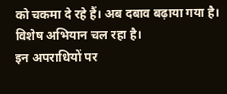को चकमा दे रहे हैं। अब दबाव बढ़ाया गया है। विशेष अभियान चल रहा है।
इन अपराधियों पर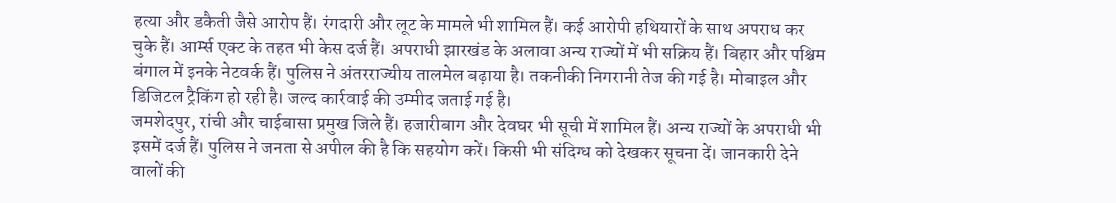हत्या और डकैती जैसे आरोप हैं। रंगदारी और लूट के मामले भी शामिल हैं। कई आरोपी हथियारों के साथ अपराध कर चुके हैं। आर्म्स एक्ट के तहत भी केस दर्ज हैं। अपराधी झारखंड के अलावा अन्य राज्यों में भी सक्रिय हैं। बिहार और पश्चिम बंगाल में इनके नेटवर्क हैं। पुलिस ने अंतरराज्यीय तालमेल बढ़ाया है। तकनीकी निगरानी तेज की गई है। मोबाइल और डिजिटल ट्रैकिंग हो रही है। जल्द कार्रवाई की उम्मीद जताई गई है।
जमशेदपुर, रांची और चाईबासा प्रमुख जिले हैं। हजारीबाग और देवघर भी सूची में शामिल हैं। अन्य राज्यों के अपराधी भी इसमें दर्ज हैं। पुलिस ने जनता से अपील की है कि सहयोग करें। किसी भी संदिग्ध को देखकर सूचना दें। जानकारी देने वालों की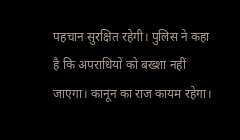पहचान सुरक्षित रहेगी। पुलिस ने कहा है कि अपराधियों को बख्शा नहीं जाएगा। कानून का राज कायम रहेगा।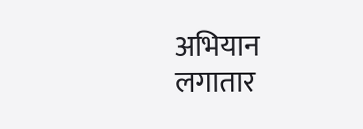अभियान लगातार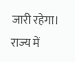जारी रहेगा। राज्य में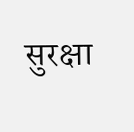सुरक्षा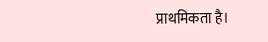प्राथमिकता है।